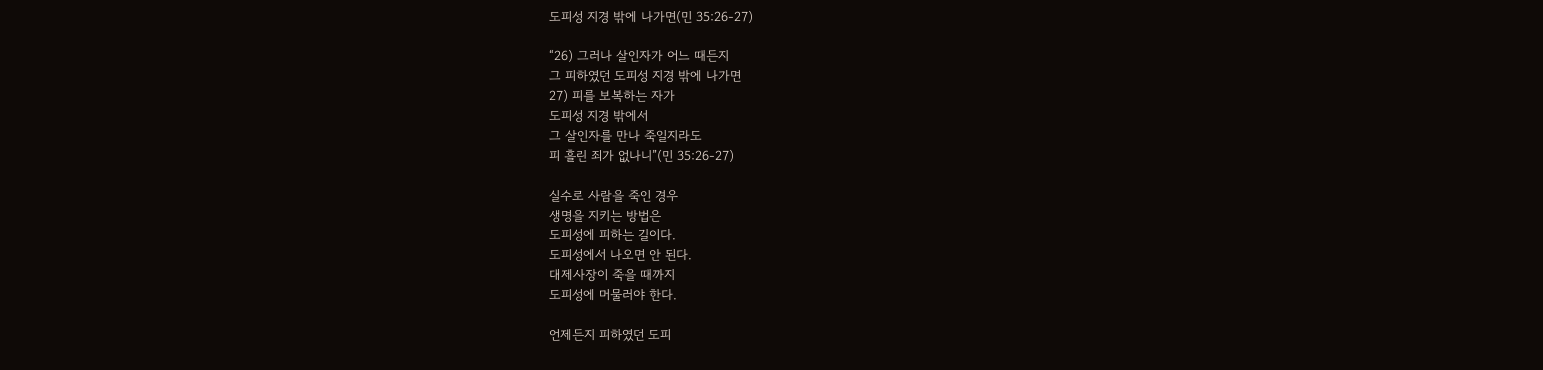도피성 지경 밖에 나가면(민 35:26-27)

“26) 그러나 살인자가 어느 때든지
그 피하였던 도피성 지경 밖에 나가면
27) 피를 보복하는 자가
도피성 지경 밖에서
그 살인자를 만나 죽일지라도
피 흘린 죄가 없나니”(민 35:26-27)

실수로 사람을 죽인 경우
생명을 지키는 방법은
도피성에 피하는 길이다.
도피성에서 나오면 안 된다.
대제사장이 죽을 때까지
도피성에 머물러야 한다.

언제든지 피하였던 도피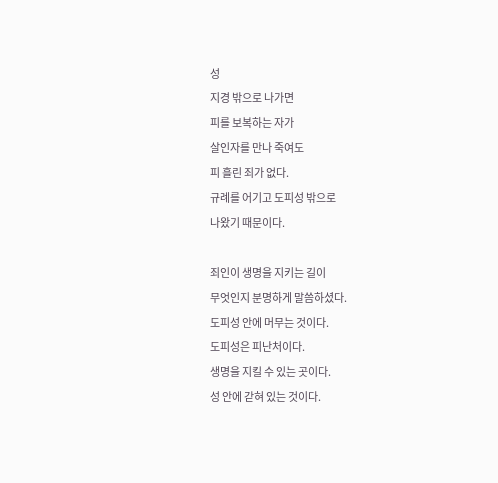성
지경 밖으로 나가면
피를 보복하는 자가
살인자를 만나 죽여도
피 흘린 죄가 없다.
규례를 어기고 도피성 밖으로
나왔기 때문이다.

죄인이 생명을 지키는 길이
무엇인지 분명하게 말씀하셨다.
도피성 안에 머무는 것이다.
도피성은 피난처이다.
생명을 지킬 수 있는 곳이다.
성 안에 갇혀 있는 것이다.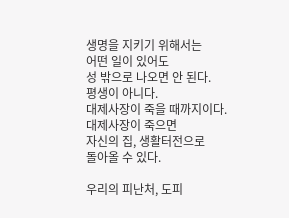생명을 지키기 위해서는
어떤 일이 있어도
성 밖으로 나오면 안 된다.
평생이 아니다.
대제사장이 죽을 때까지이다.
대제사장이 죽으면
자신의 집, 생활터전으로
돌아올 수 있다.

우리의 피난처, 도피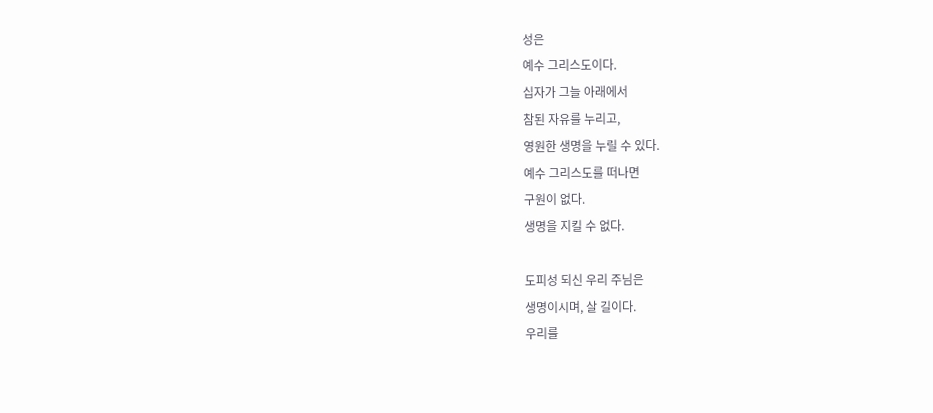성은
예수 그리스도이다.
십자가 그늘 아래에서
참된 자유를 누리고,
영원한 생명을 누릴 수 있다.
예수 그리스도를 떠나면
구원이 없다.
생명을 지킬 수 없다.

도피성 되신 우리 주님은
생명이시며, 살 길이다.
우리를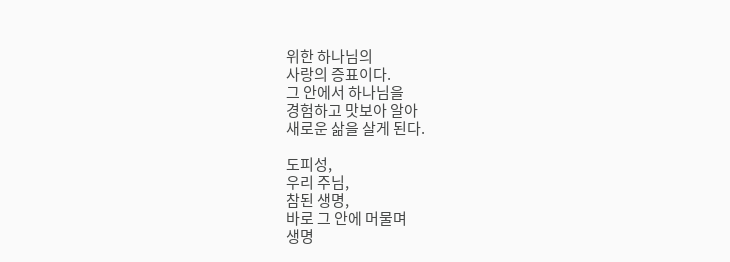위한 하나님의
사랑의 증표이다.
그 안에서 하나님을
경험하고 맛보아 알아
새로운 삶을 살게 된다.

도피성,
우리 주님,
참된 생명,
바로 그 안에 머물며
생명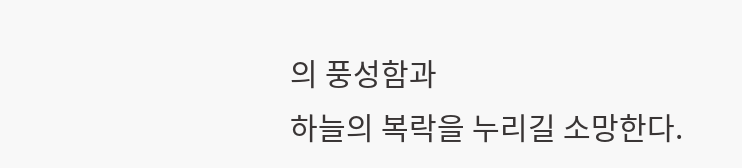의 풍성함과
하늘의 복락을 누리길 소망한다.